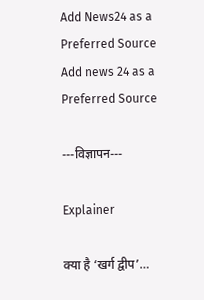Add News24 as a Preferred Source Add news 24 as a Preferred Source

---विज्ञापन---

Explainer

क्या है ‘खर्ग द्वीप’…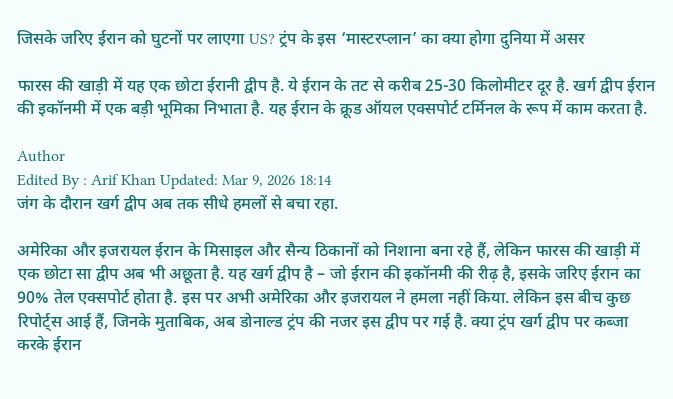जिसके जरिए ईरान को घुटनों पर लाएगा US? ट्रंप के इस ‘मास्टरप्लान’ का क्या होगा दुनिया में असर

फारस की खाड़ी में यह एक छोटा ईरानी द्वीप है. ये ईरान के तट से करीब 25-30 किलोमीटर दूर है. खर्ग द्वीप ईरान की इकॉनमी में एक बड़ी भूमिका निभाता है. यह ईरान के क्रूड ऑयल एक्सपोर्ट टर्मिनल के रूप में काम करता है.

Author
Edited By : Arif Khan Updated: Mar 9, 2026 18:14
जंग के दौरान खर्ग द्वीप अब तक सीधे हमलों से बचा रहा.

अमेरिका और इजरायल ईरान के मिसाइल और सैन्य ठिकानों को निशाना बना रहे हैं, लेकिन फारस की खाड़ी में एक छोटा सा द्वीप अब भी अछूता है. यह खर्ग द्वीप है – जो ईरान की इकॉनमी की रीढ़ है, इसके जरिए ईरान का 90% तेल एक्सपोर्ट होता है. इस पर अभी अमेरिका और इजरायल ने हमला नहीं किया. लेकिन इस बीच कुछ रिपोर्ट्स आई हैं, जिनके मुताबिक, अब डोनाल्ड ट्रंप की नजर इस द्वीप पर गई है. क्या ट्रंप खर्ग द्वीप पर कब्जा करके ईरान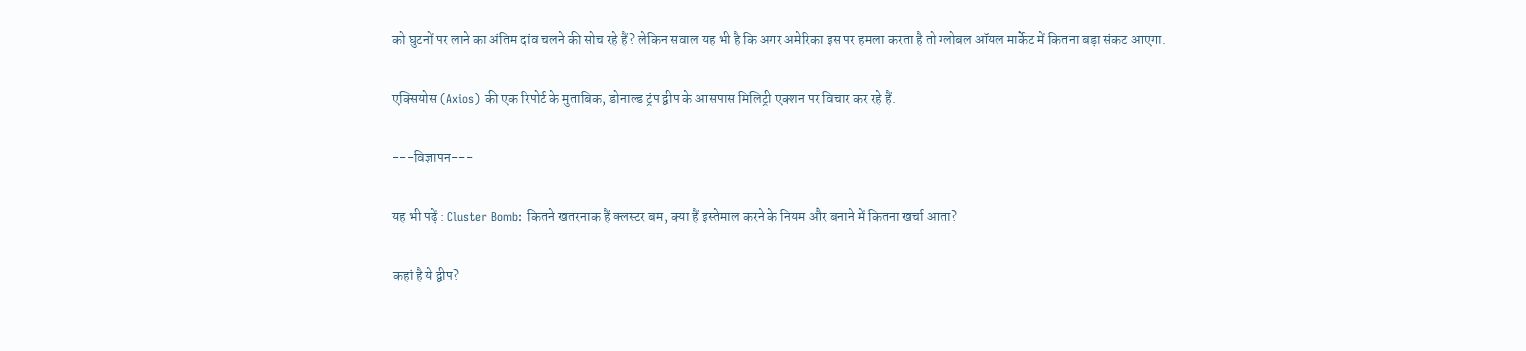को घुटनों पर लाने का अंतिम दांव चलने की सोच रहे हैं? लेकिन सवाल यह भी है कि अगर अमेरिका इस पर हमला करता है तो ग्लोबल ऑयल मार्केट में कितना बड़ा संकट आएगा.

एक्सियोस (Axios) की एक रिपोर्ट के मुताबिक, डोनाल्ड ट्रंप द्वीप के आसपास मिलिट्री एक्शन पर विचार कर रहे हैं.

---विज्ञापन---

यह भी पढ़ें : Cluster Bomb: कितने खतरनाक हैं क्लस्टर बम, क्या हैं इस्तेमाल करने के नियम और बनाने में कितना खर्चा आता?

कहां है ये द्वीप?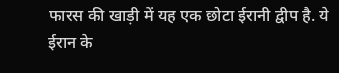फारस की खाड़ी में यह एक छोटा ईरानी द्वीप है. ये ईरान के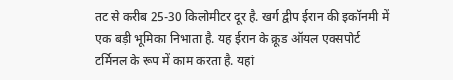तट से करीब 25-30 किलोमीटर दूर है. खर्ग द्वीप ईरान की इकॉनमी में एक बड़ी भूमिका निभाता है. यह ईरान के क्रूड ऑयल एक्सपोर्ट टर्मिनल के रूप में काम करता है. यहां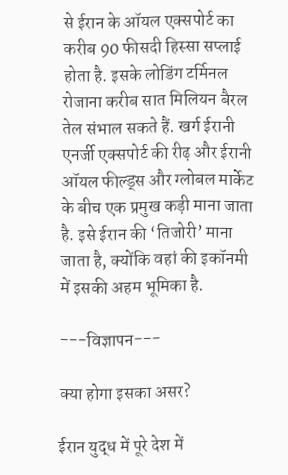से ईरान के ऑयल एक्सपोर्ट का करीब 90 फीसदी हिस्सा सप्लाई होता है. इसके लोडिंग टर्मिनल रोजाना करीब सात मिलियन बैरल तेल संभाल सकते हैं. खर्ग ईरानी एनर्जी एक्सपोर्ट की रीढ़ और ईरानी ऑयल फील्ड्स और ग्लोबल मार्केट के बीच एक प्रमुख कड़ी माना जाता है. इसे ईरान की ‘तिजोरी’ माना जाता है, क्योंकि वहां की इकॉनमी में इसकी अहम भूमिका है.

---विज्ञापन---

क्या होगा इसका असर?

ईरान युद्ध में पूरे देश में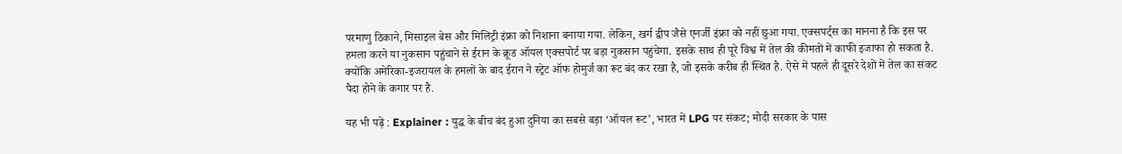परमाणु ठिकाने, मिसाइल बेस और मिलिट्री इंफ्रा को निशाना बनाया गया. लेकिन, खर्ग द्वीप जैसे एनर्जी इंफ्रा को नहीं छुआ गया. एक्सपर्ट्स का मानना है कि इस पर हमला करने या नुकसान पहुंचाने से ईरान के क्रूड ऑयल एक्सपोर्ट पर बड़ा नुकसान पहुंचेगा. इसके साथ ही पूरे विश्व में तेल की कीमतों में काफी इजाफा हो सकता है. क्योंकि अमेरिका-इजरायल के हमलों के बाद ईरान ने स्ट्रेट ऑफ होमुर्ज का रूट बंद कर रखा है, जो इसके करीब ही स्थित है. ऐसे में पहले ही दूसरे देशों में तेल का संकट पैदा होने के कगार पर है.

यह भी पढ़ें : Explainer : युद्ध के बीच बंद हुआ दुनिया का सबसे बड़ा ‘ऑयल रूट’, भारत में LPG पर संकट; मोदी सरकार के पास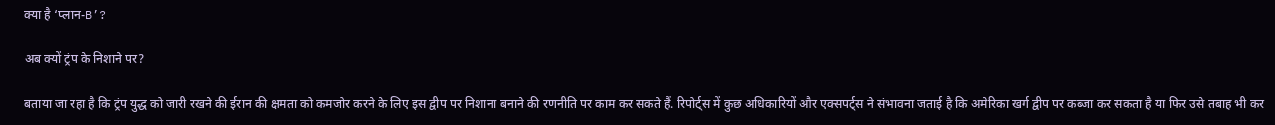क्या है ‘प्लान-B’?

अब क्यों ट्रंप के निशाने पर?

बताया जा रहा है कि ट्रंप युद्ध को जारी रखने की ईरान की क्षमता को कमजोर करने के लिए इस द्वीप पर निशाना बनाने की रणनीति पर काम कर सकते हैं. रिपोर्ट्स में कुछ अधिकारियों और एक्सपर्ट्स ने संभावना जताई है कि अमेरिका खर्ग द्वीप पर कब्जा कर सकता है या फिर उसे तबाह भी कर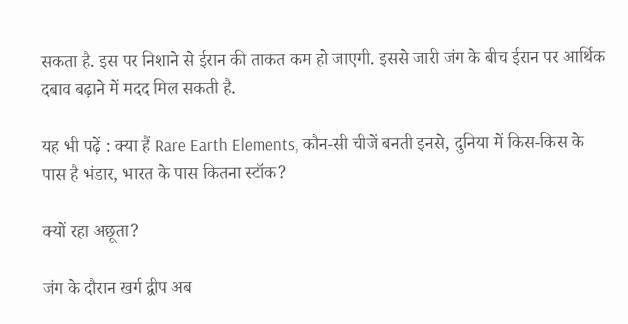सकता है. इस पर निशाने से ईरान की ताकत कम हो जाएगी. इससे जारी जंग के बीच ईरान पर आर्थिक दबाव बढ़ाने में मदद मिल सकती है.

यह भी पढ़ें : क्या हैं Rare Earth Elements, कौन-सी चीजें बनती इनसे, दुनिया में किस-किस के पास है भंडार, भारत के पास कितना स्टॉक?

क्यों रहा अछूता?

जंग के दौरान खर्ग द्वीप अब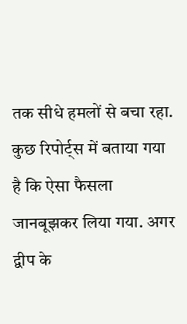तक सीधे हमलों से बचा रहा. कुछ रिपोर्ट्स में बताया गया है कि ऐसा फैसला जानबूझकर लिया गया. अगर द्वीप के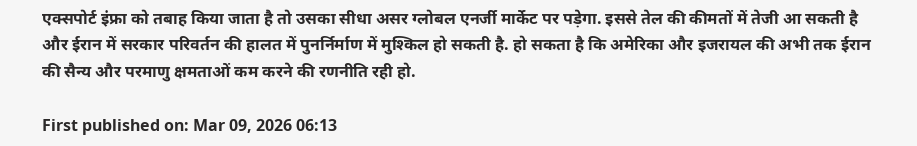एक्सपोर्ट इंफ्रा को तबाह किया जाता है तो उसका सीधा असर ग्लोबल एनर्जी मार्केट पर पड़ेगा. इससे तेल की कीमतों में तेजी आ सकती है और ईरान में सरकार परिवर्तन की हालत में पुनर्निर्माण में मुश्किल हो सकती है. हो सकता है कि अमेरिका और इजरायल की अभी तक ईरान की सैन्य और परमाणु क्षमताओं कम करने की रणनीति रही हो.

First published on: Mar 09, 2026 06:13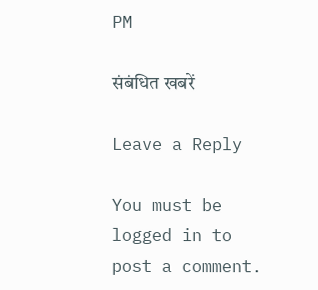PM

संबंधित खबरें

Leave a Reply

You must be logged in to post a comment.